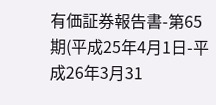有価証券報告書-第65期(平成25年4月1日-平成26年3月31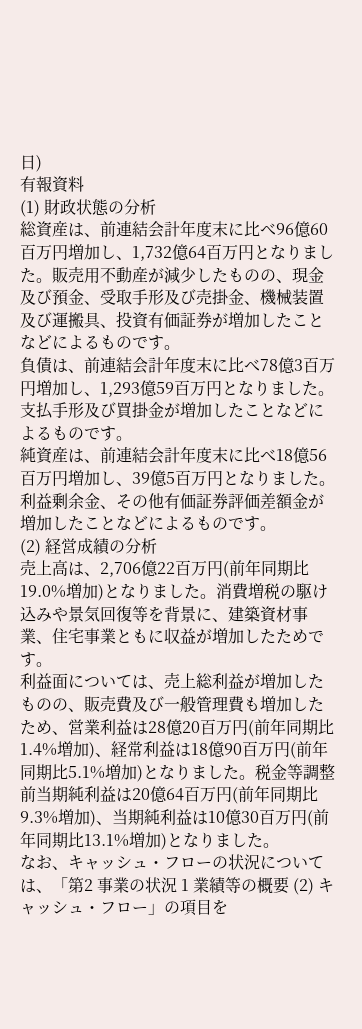日)
有報資料
(1) 財政状態の分析
総資産は、前連結会計年度末に比べ96億60百万円増加し、1,732億64百万円となりました。販売用不動産が減少したものの、現金及び預金、受取手形及び売掛金、機械装置及び運搬具、投資有価証券が増加したことなどによるものです。
負債は、前連結会計年度末に比べ78億3百万円増加し、1,293億59百万円となりました。支払手形及び買掛金が増加したことなどによるものです。
純資産は、前連結会計年度末に比べ18億56百万円増加し、39億5百万円となりました。利益剰余金、その他有価証券評価差額金が増加したことなどによるものです。
(2) 経営成績の分析
売上高は、2,706億22百万円(前年同期比19.0%増加)となりました。消費増税の駆け込みや景気回復等を背景に、建築資材事業、住宅事業ともに収益が増加したためです。
利益面については、売上総利益が増加したものの、販売費及び一般管理費も増加したため、営業利益は28億20百万円(前年同期比1.4%増加)、経常利益は18億90百万円(前年同期比5.1%増加)となりました。税金等調整前当期純利益は20億64百万円(前年同期比9.3%増加)、当期純利益は10億30百万円(前年同期比13.1%増加)となりました。
なお、キャッシュ・フローの状況については、「第2 事業の状況 1 業績等の概要 (2) キャッシュ・フロー」の項目を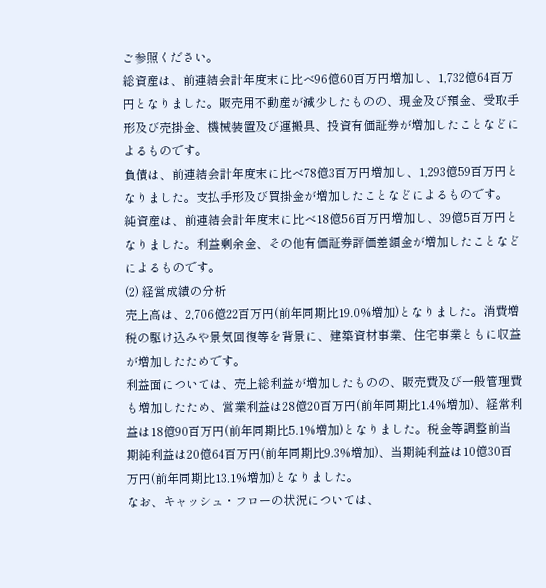ご参照ください。
総資産は、前連結会計年度末に比べ96億60百万円増加し、1,732億64百万円となりました。販売用不動産が減少したものの、現金及び預金、受取手形及び売掛金、機械装置及び運搬具、投資有価証券が増加したことなどによるものです。
負債は、前連結会計年度末に比べ78億3百万円増加し、1,293億59百万円となりました。支払手形及び買掛金が増加したことなどによるものです。
純資産は、前連結会計年度末に比べ18億56百万円増加し、39億5百万円となりました。利益剰余金、その他有価証券評価差額金が増加したことなどによるものです。
(2) 経営成績の分析
売上高は、2,706億22百万円(前年同期比19.0%増加)となりました。消費増税の駆け込みや景気回復等を背景に、建築資材事業、住宅事業ともに収益が増加したためです。
利益面については、売上総利益が増加したものの、販売費及び一般管理費も増加したため、営業利益は28億20百万円(前年同期比1.4%増加)、経常利益は18億90百万円(前年同期比5.1%増加)となりました。税金等調整前当期純利益は20億64百万円(前年同期比9.3%増加)、当期純利益は10億30百万円(前年同期比13.1%増加)となりました。
なお、キャッシュ・フローの状況については、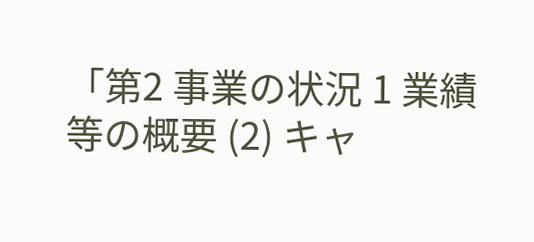「第2 事業の状況 1 業績等の概要 (2) キャ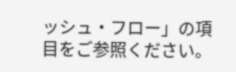ッシュ・フロー」の項目をご参照ください。